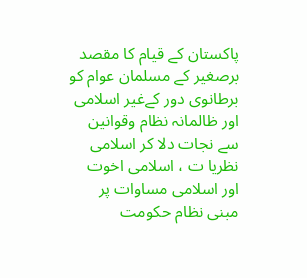پاکستان کے قیام کا مقصد برصغیر کے مسلمان عوام کو برطانوی دور کےغیر اسلامی اور ظالمانہ نظام وقوانین سے نجات دلا کر اسلامی نظریا ت ، اسلامی اخوت اور اسلامی مساوات پر مبنی نظام حکومت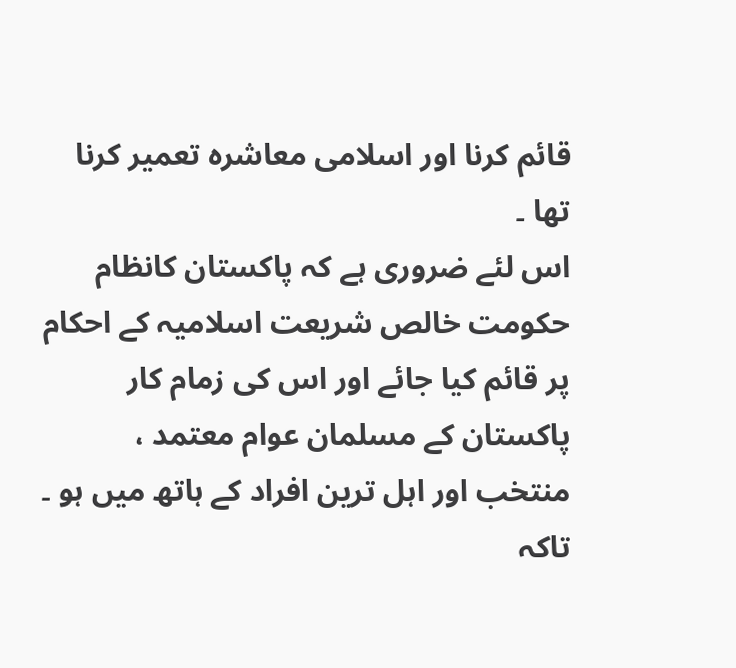قائم کرنا اور اسلامی معاشرہ تعمیر کرنا تھا ۔
اس لئے ضروری ہے کہ پاکستان کانظام حکومت خالص شریعت اسلامیہ کے احکام پر قائم کیا جائے اور اس کی زمام کار پاکستان کے مسلمان عوام معتمد ، منتخب اور اہل ترین افراد کے ہاتھ میں ہو ۔ تاکہ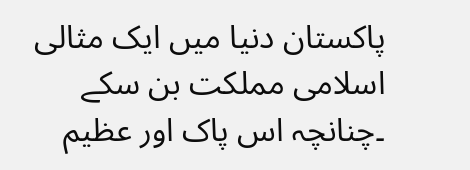پاکستان دنیا میں ایک مثالی اسلامی مملکت بن سکے ۔چنانچہ اس پاک اور عظیم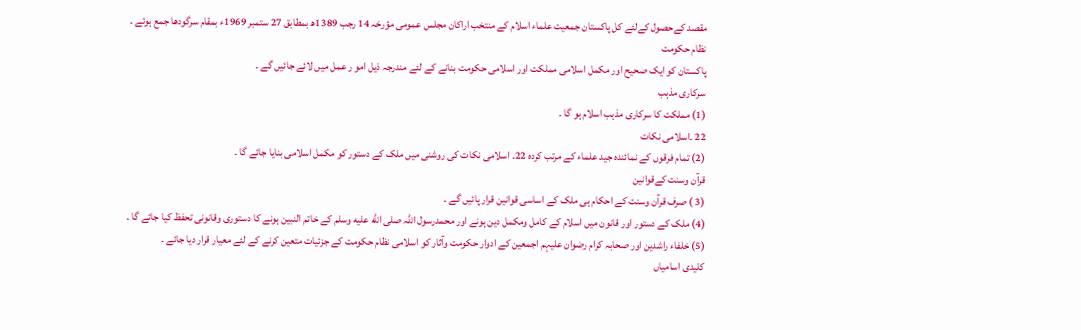مقصد کےحصول کےلئے کل پاکستان جمعیت علماء اسلام کے منتخب اراکان مجلس عمومی مؤرخہ 14 رجب 1389ھ بمطابق 27 ستمبر 1969ء بمقام سرگودھا جمع ہوئے ۔
نظام حکومت
پاکستان کو ایک صحیح اور مکمل اسلامی مملکت اور اسلامی حکومت بنانے کے لئے مندرجہ ذیل امو ر عمل میں لائے جائیں گے ۔
سرکاری مذہب
(1) مملکت کا سرکاری مذہب اسلام ہو گا ۔
22 ۔اسلامی نکات
(2) تمام فرقوں کے نمائندہ جید علماء کے مرتب کردہ 22۔ اسلامی نکات کی روشنی میں ملک کے دستور کو مکمل اسلامی بنایا جائے گا ۔
قرآن وسنت کےقوانین
(3 ) صرف قرآن وسنت کے احکام ہی ملک کے اساسی قوانین قرار پائیں گے ۔
(4) ملک کے دستور اور قانون میں اسلام کے کامل ومکمل دین ہونے اور محمدرسول اللہ صلى الله عليه وسلم کے خاتم النبین ہونے کا دستوری وقانونی تحفظ کیا جائے گا ۔
(5) خلفاء راشدین اور صحابہ کرام رضوان علیہم اجمعین کے ادوار حکومت وآثار کو اسلامی نظام حکومت کے جزئیات متعین کرنے کے لئے معیار قرار دیا جائے ۔
کلیدی اسامیاں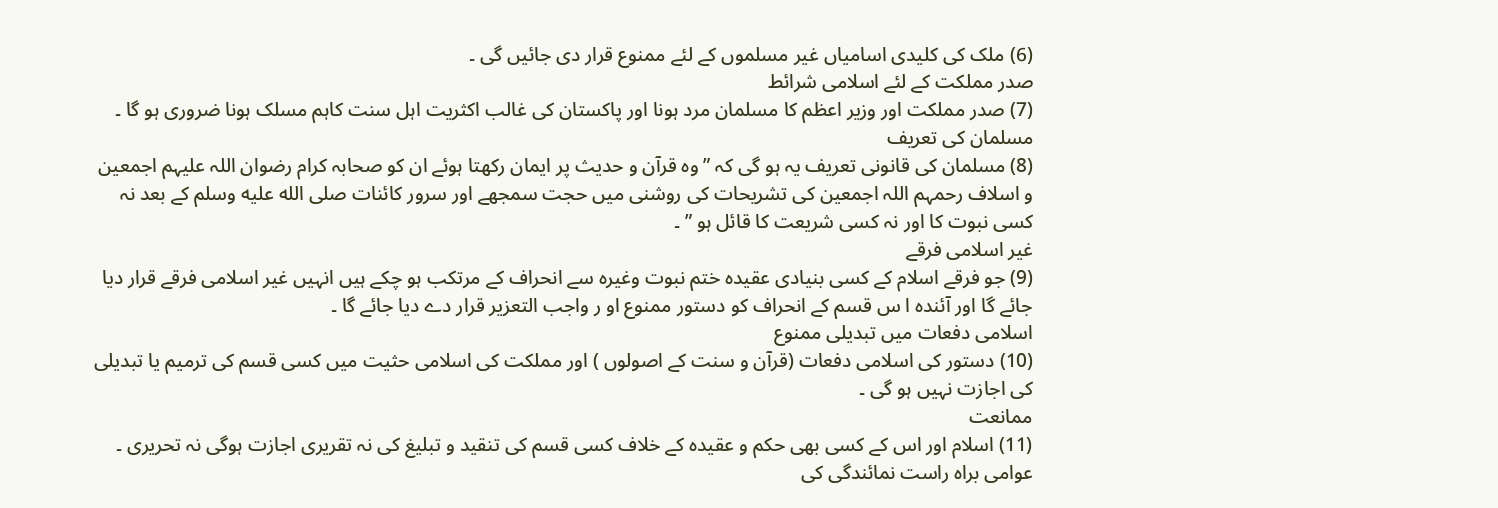(6) ملک کی کلیدی اسامیاں غیر مسلموں کے لئے ممنوع قرار دی جائیں گی ۔
صدر مملکت کے لئے اسلامی شرائط
(7) صدر مملکت اور وزیر اعظم کا مسلمان مرد ہونا اور پاکستان کی غالب اکثریت اہل سنت کاہم مسلک ہونا ضروری ہو گا ۔
مسلمان کی تعریف
(8) مسلمان کی قانونی تعریف یہ ہو گی کہ ” وہ قرآن و حدیث پر ایمان رکھتا ہوئے ان کو صحابہ کرام رضوان اللہ علیہم اجمعین و اسلاف رحمہم اللہ اجمعین کی تشریحات کی روشنی میں حجت سمجھے اور سرور کائنات صلى الله عليه وسلم کے بعد نہ کسی نبوت کا اور نہ کسی شریعت کا قائل ہو ” ۔
غیر اسلامی فرقے
(9) جو فرقے اسلام کے کسی بنیادی عقیدہ ختم نبوت وغیرہ سے انحراف کے مرتکب ہو چکے ہیں انہیں غیر اسلامی فرقے قرار دیا جائے گا اور آئندہ ا س قسم کے انحراف کو دستور ممنوع او ر واجب التعزیر قرار دے دیا جائے گا ۔
اسلامی دفعات میں تبدیلی ممنوع
(10) دستور کی اسلامی دفعات (قرآن و سنت کے اصولوں ) اور مملکت کی اسلامی حثیت میں کسی قسم کی ترمیم یا تبدیلی کی اجازت نہیں ہو گی ۔
ممانعت
(11) اسلام اور اس کے کسی بھی حکم و عقیدہ کے خلاف کسی قسم کی تنقید و تبلیغ کی نہ تقریری اجازت ہوگی نہ تحریری ۔
عوامی براہ راست نمائندگی کی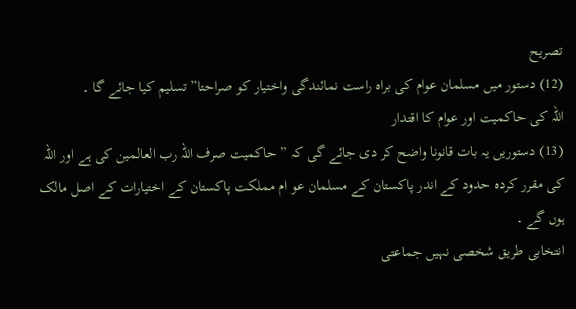تصریح
(12) دستور میں مسلمان عوام کی براہ راست نمائندگی واختیار کو صراحتا” تسلیم کیا جائے گا ۔
اللہ کی حاکمیت اور عوام کا اقتدار
(13) دستوریں یہ بات قانونا واضح کر دی جائے گی کہ ” حاکمیت صرف اللہ رب العالمین کی ہے اور اللہ کی مقرر کردہ حدود کے اندر پاکستان کے مسلمان عو ام مملکت پاکستان کے اختیارات کے اصل مالک ہوں گے ۔
انتخابی طریق شخصی نہیں جماعتی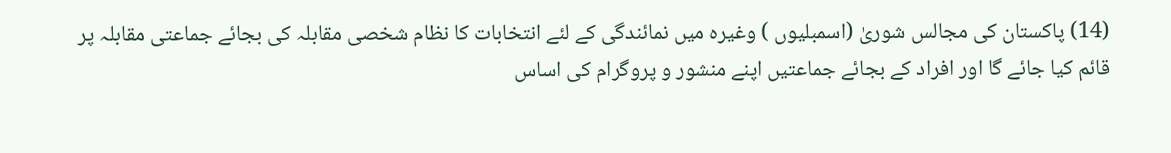(14) پاکستان کی مجالس شوریٰ (اسمبلیوں ) وغیرہ میں نمائندگی کے لئے انتخابات کا نظام شخصی مقابلہ کی بجائے جماعتی مقابلہ پر قائم کیا جائے گا اور افراد کے بجائے جماعتیں اپنے منشور و پروگرام کی اساس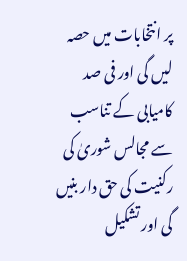پر انتخابات میں حصہ لیں گی اور فی صد کامیابی کے تناسب سے مجالس شوریٰ کی رکنیت کی حق دار بنیں گی اور تشکیل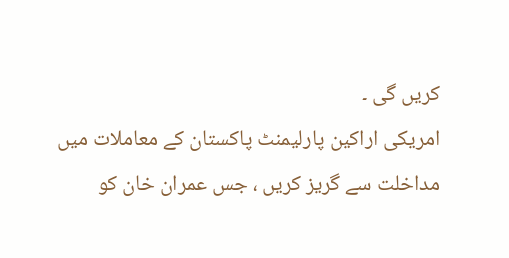کریں گی ۔
امریکی اراکین پارلیمنٹ پاکستان کے معاملات میں مداخلت سے گریز کریں ، جس عمران خان کو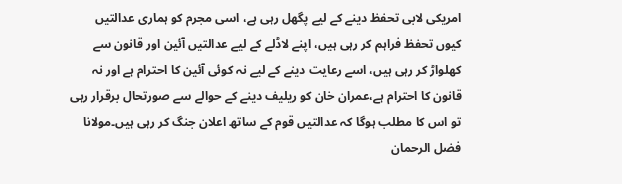امریکی لابی تحفظ دینے کے لیے پگھل رہی ہے، اسی مجرم کو ہماری عدالتیں کیوں تحفظ فراہم کر رہی ہیں، اپنے لاڈلے کے لیے عدالتیں آئین اور قانون سے کھلواڑ کر رہی ہیں، اسے رعایت دینے کے لیے نہ کوئی آئین کا احترام ہے اور نہ قانون کا احترام ہے،عمران خان کو ریلیف دینے کے حوالے سے صورتحال برقرار رہی تو اس کا مطلب ہوگا کہ عدالتیں قوم کے ساتھ اعلان جنگ کر رہی ہیں۔مولانا فضل الرحمان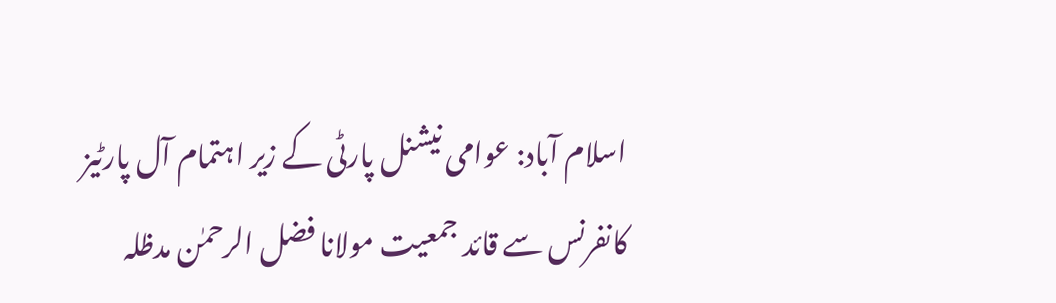اسلام آباد: عوامی نیشنل پارٹی کے زیر اہتمام آل پارٹیز کانفرنس سے قائد جمعیت مولانا فضل الرحمٰن مدظلہ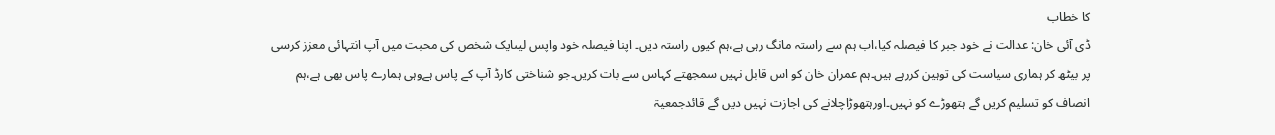کا خطاب
ڈی آئی خان: عدالت نے خود جبر کا فیصلہ کیا،اب ہم سے راستہ مانگ رہی ہے،ہم کیوں راستہ دیں۔ اپنا فیصلہ خود واپس لیںایک شخص کی محبت میں آپ انتہائی معزز کرسی پر بیٹھ کر ہماری سیاست کی توہین کررہے ہیں۔ہم عمران خان کو اس قابل نہیں سمجھتے کہاس سے بات کریں۔جو شناختی کارڈ آپ کے پاس ہےوہی ہمارے پاس بھی ہے،ہم انصاف کو تسلیم کریں گے ہتھوڑے کو نہیں۔اورہتھوڑاچلانے کی اجازت نہیں دیں گے قائدجمعیۃ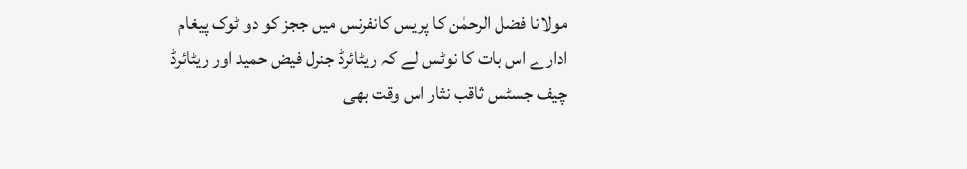مولانا فضل الرحمٰن کا پریس کانفرنس میں ججز کو دو ٹوک پیغام
ادارے اس بات کا نوٹس لے کہ ریٹائرڈ جنرل فیض حمید اور ریٹائرڈ چیف جسٹس ثاقب نثار اس وقت بھی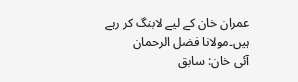عمران خان کے لیے لابنگ کر رہے ہیں۔مولانا فضل الرحمان
آئی خان: سابق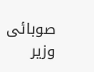صوبائی وزیر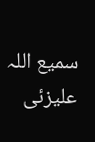سمیع اللہ علیزئی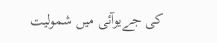کی جےیوآئی میں شمولیت